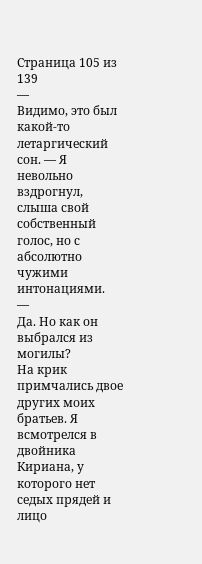Страница 105 из 139
—
Видимо, это был какой-то летаргический сон. — Я невольно вздрогнул, слыша свой собственный голос, но с абсолютно чужими интонациями.
—
Да. Но как он выбрался из могилы?
На крик примчались двое других моих братьев. Я всмотрелся в двойника Кириана, у которого нет седых прядей и лицо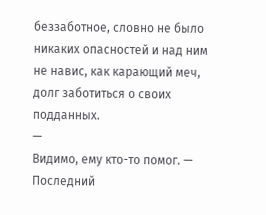беззаботное, словно не было никаких опасностей и над ним не навис, как карающий меч, долг заботиться о своих подданных.
—
Видимо, ему кто-то помог. — Последний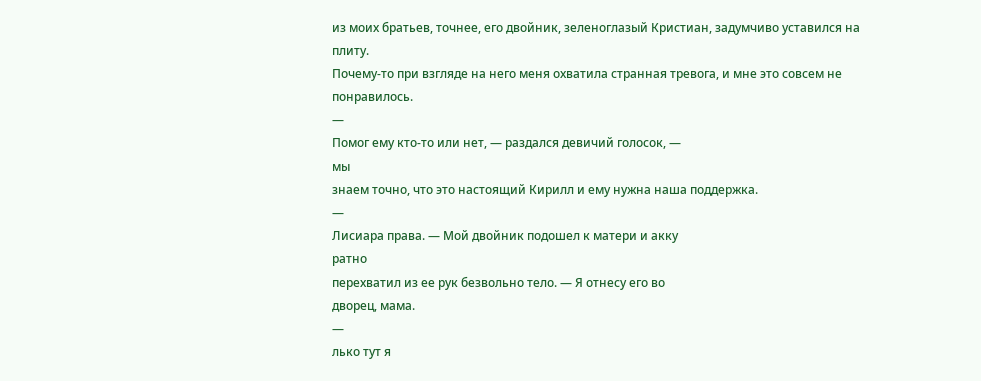из моих братьев, точнее, его двойник, зеленоглазый Кристиан, задумчиво уставился на плиту.
Почему-то при взгляде на него меня охватила странная тревога, и мне это совсем не понравилось.
—
Помог ему кто-то или нет, — раздался девичий голосок, —
мы
знаем точно, что это настоящий Кирилл и ему нужна наша поддержка.
—
Лисиара права. — Мой двойник подошел к матери и акку
ратно
перехватил из ее рук безвольно тело. — Я отнесу его во
дворец, мама.
—
лько тут я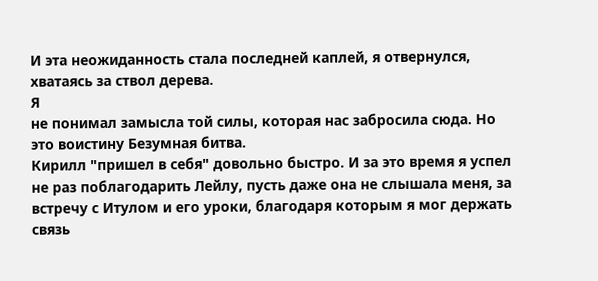И эта неожиданность стала последней каплей, я отвернулся, хватаясь за ствол дерева.
Я
не понимал замысла той силы, которая нас забросила сюда. Но это воистину Безумная битва.
Кирилл "пришел в себя" довольно быстро. И за это время я успел не раз поблагодарить Лейлу, пусть даже она не слышала меня, за встречу с Итулом и его уроки, благодаря которым я мог держать связь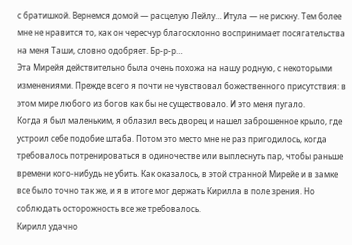с братишкой. Вернемся домой — расцелую Лейлу… Итула — не рискну. Тем более мне не нравится то, как он чересчур благосклонно воспринимает посягательства на меня Таши, словно одобряет. Бр-р-р…
Эта Мирейя действительно была очень похожа на нашу родную, с некоторыми изменениями. Прежде всего я почти не чувствовал божественного присутствия: в этом мире любого из богов как бы не существовало. И это меня пугало.
Когда я был маленьким, я облазил весь дворец и нашел заброшенное крыло, где устроил себе подобие штаба. Потом это место мне не раз пригодилось, когда требовалось потренироваться в одиночестве или выплеснуть пар, чтобы раньше времени кого-нибудь не убить. Как оказалось, в этой странной Мирейе и в замке все было точно так же, и я в итоге мог держать Кирилла в поле зрения. Но соблюдать осторожность все же требовалось.
Кирилл удачно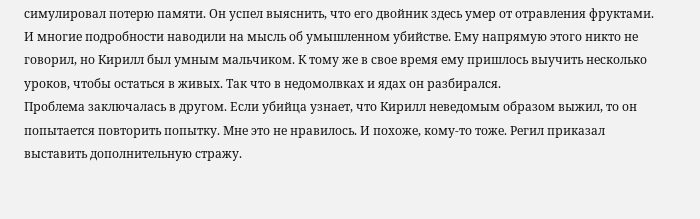симулировал потерю памяти. Он успел выяснить, что его двойник здесь умер от отравления фруктами. И многие подробности наводили на мысль об умышленном убийстве. Ему напрямую этого никто не говорил, но Кирилл был умным мальчиком. К тому же в свое время ему пришлось выучить несколько уроков, чтобы остаться в живых. Так что в недомолвках и ядах он разбирался.
Проблема заключалась в другом. Если убийца узнает, что Кирилл неведомым образом выжил, то он попытается повторить попытку. Мне это не нравилось. И похоже, кому-то тоже. Регил приказал выставить дополнительную стражу.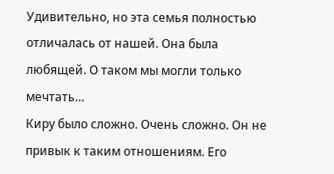Удивительно, но эта семья полностью отличалась от нашей. Она была любящей. О таком мы могли только мечтать…
Киру было сложно. Очень сложно. Он не привык к таким отношениям. Его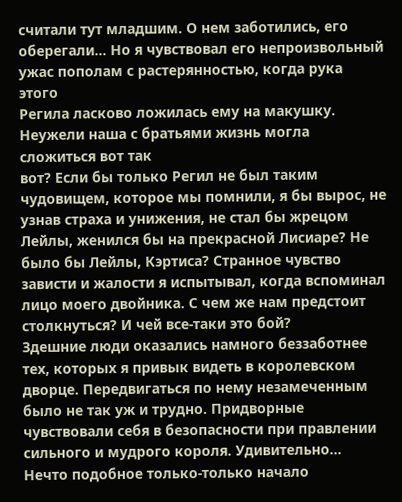считали тут младшим. О нем заботились, его оберегали… Но я чувствовал его непроизвольный ужас пополам с растерянностью, когда рука
этого
Регила ласково ложилась ему на макушку.
Неужели наша с братьями жизнь могла сложиться вот так
вот? Если бы только Регил не был таким чудовищем, которое мы помнили, я бы вырос, не узнав страха и унижения, не стал бы жрецом Лейлы, женился бы на прекрасной Лисиаре? Не было бы Лейлы, Кэртиса? Странное чувство зависти и жалости я испытывал, когда вспоминал лицо моего двойника. С чем же нам предстоит столкнуться? И чей все-таки это бой?
Здешние люди оказались намного беззаботнее тех, которых я привык видеть в королевском дворце. Передвигаться по нему незамеченным было не так уж и трудно. Придворные чувствовали себя в безопасности при правлении сильного и мудрого короля. Удивительно…
Нечто подобное только-только начало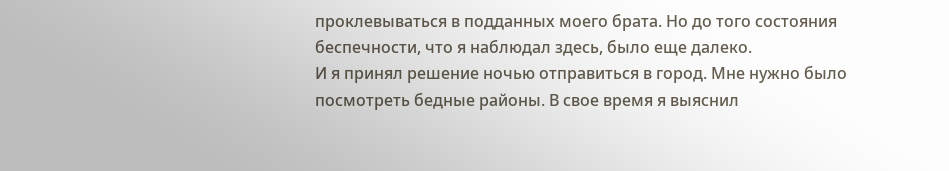проклевываться в подданных моего брата. Но до того состояния беспечности, что я наблюдал здесь, было еще далеко.
И я принял решение ночью отправиться в город. Мне нужно было посмотреть бедные районы. В свое время я выяснил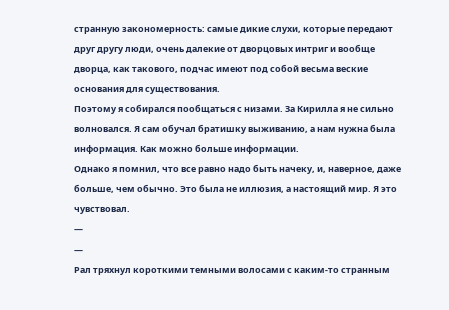странную закономерность: самые дикие слухи, которые передают друг другу люди, очень далекие от дворцовых интриг и вообще дворца, как такового, подчас имеют под собой весьма веские основания для существования.
Поэтому я собирался пообщаться с низами. За Кирилла я не сильно волновался. Я сам обучал братишку выживанию, а нам нужна была информация. Как можно больше информации.
Однако я помнил, что все равно надо быть начеку, и, наверное, даже больше, чем обычно. Это была не иллюзия, а настоящий мир. Я это чувствовал.
—
—
Рал тряхнул короткими темными волосами с каким-то странным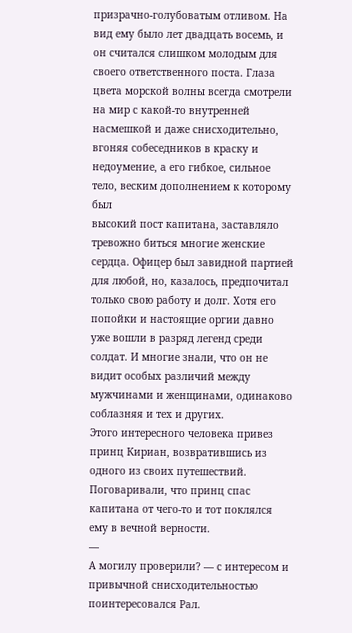призрачно-голубоватым отливом. На вид ему было лет двадцать восемь, и он считался слишком молодым для своего ответственного поста. Глаза цвета морской волны всегда смотрели на мир с какой-то внутренней насмешкой и даже снисходительно, вгоняя собеседников в краску и недоумение, а его гибкое, сильное тело, веским дополнением к которому был
высокий пост капитана, заставляло тревожно биться многие женские сердца. Офицер был завидной партией для любой, но, казалось, предпочитал только свою работу и долг. Хотя его попойки и настоящие оргии давно уже вошли в разряд легенд среди солдат. И многие знали, что он не видит особых различий между мужчинами и женщинами, одинаково соблазняя и тех и других.
Этого интересного человека привез принц Кириан, возвратившись из одного из своих путешествий. Поговаривали, что принц спас капитана от чего-то и тот поклялся ему в вечной верности.
—
А могилу проверили? — с интересом и привычной снисходительностью поинтересовался Рал.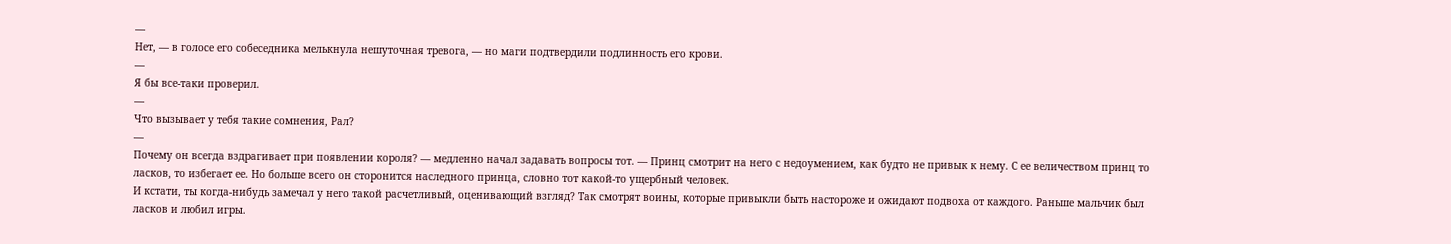—
Нет, — в голосе его собеседника мелькнула нешуточная тревога, — но маги подтвердили подлинность его крови.
—
Я бы все-таки проверил.
—
Что вызывает у тебя такие сомнения, Рал?
—
Почему он всегда вздрагивает при появлении короля? — медленно начал задавать вопросы тот. — Принц смотрит на него с недоумением, как будто не привык к нему. С ее величеством принц то ласков, то избегает ее. Но больше всего он сторонится наследного принца, словно тот какой-то ущербный человек.
И кстати, ты когда-нибудь замечал у него такой расчетливый, оценивающий взгляд? Так смотрят воины, которые привыкли быть настороже и ожидают подвоха от каждого. Раньше мальчик был ласков и любил игры.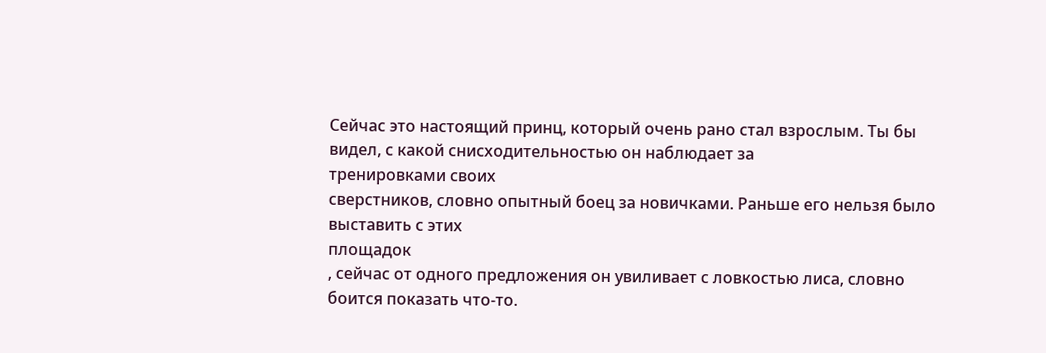Сейчас это настоящий принц, который очень рано стал взрослым. Ты бы видел, с какой снисходительностью он наблюдает за
тренировками своих
сверстников, словно опытный боец за новичками. Раньше его нельзя было выставить с этих
площадок
, сейчас от одного предложения он увиливает с ловкостью лиса, словно боится показать что-то.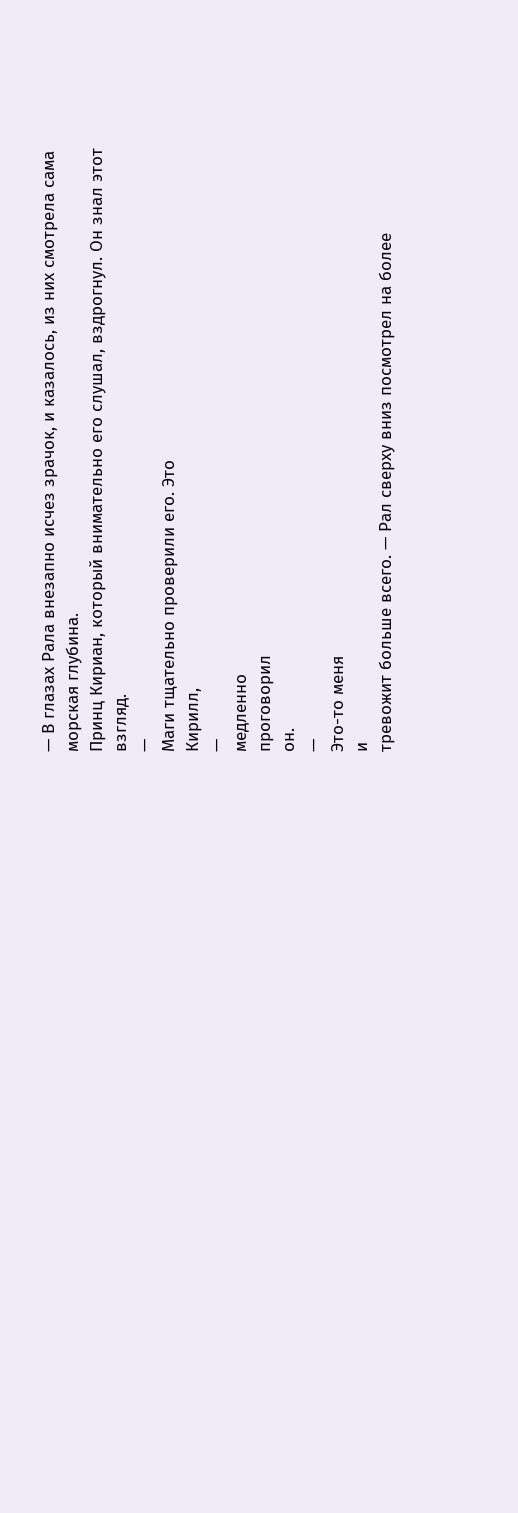— В глазах Рала внезапно исчез зрачок, и казалось, из них смотрела сама морская глубина.
Принц Кириан, который внимательно его слушал, вздрогнул. Он знал этот взгляд.
—
Маги тщательно проверили его. Это
Кирилл,
—
медленно
проговорил
он.
—
Это-то меня
и
тревожит больше всего. — Рал сверху вниз посмотрел на более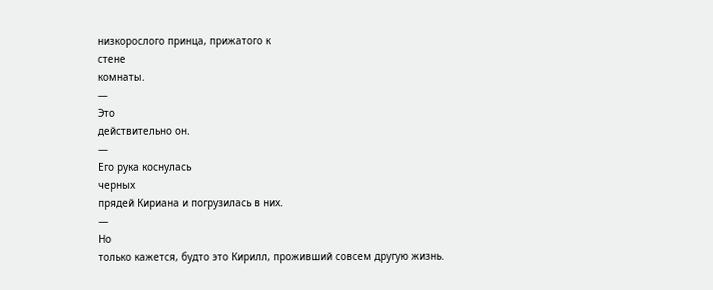низкорослого принца, прижатого к
стене
комнаты.
—
Это
действительно он.
—
Его рука коснулась
черных
прядей Кириана и погрузилась в них.
—
Но
только кажется, будто это Кирилл, проживший совсем другую жизнь.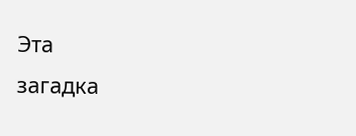Эта
загадка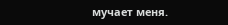мучает меня.